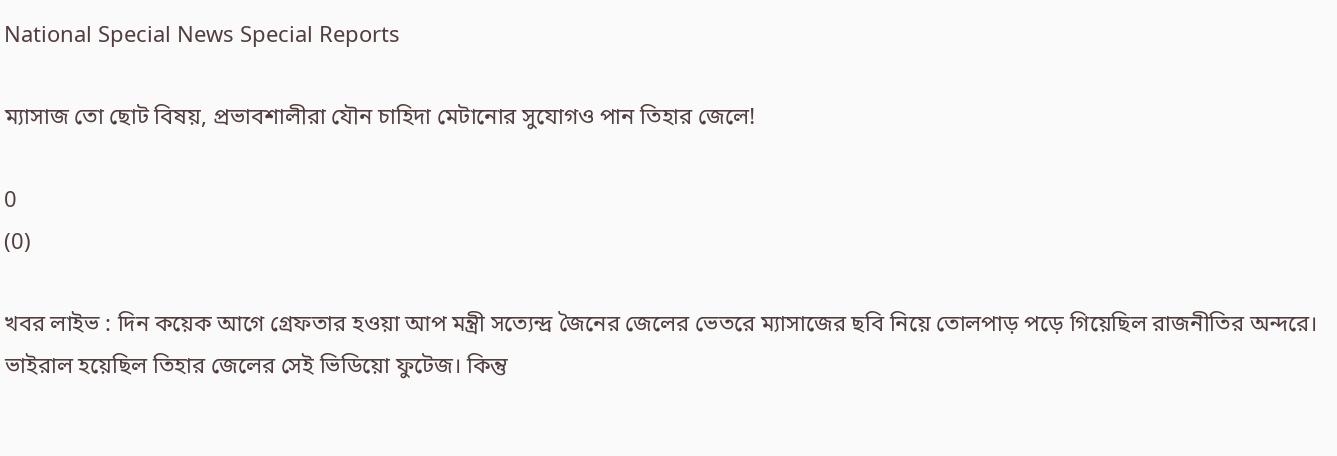National Special News Special Reports

ম্যাসাজ তো ছোট বিষয়, প্রভাবশালীরা যৌন চাহিদা মেটানোর সুযোগও পান তিহার জেলে!

0
(0)

খবর লাইভ : দিন কয়েক আগে গ্রেফতার হওয়া আপ মন্ত্রী সত্যেন্দ্র জৈনের জেলের ভেতরে ম্যাসাজের ছবি নিয়ে তোলপাড় পড়ে গিয়েছিল রাজনীতির অন্দরে। ভাইরাল হয়েছিল তিহার জেলের সেই ভিডিয়ো ফুটেজ। কিন্তু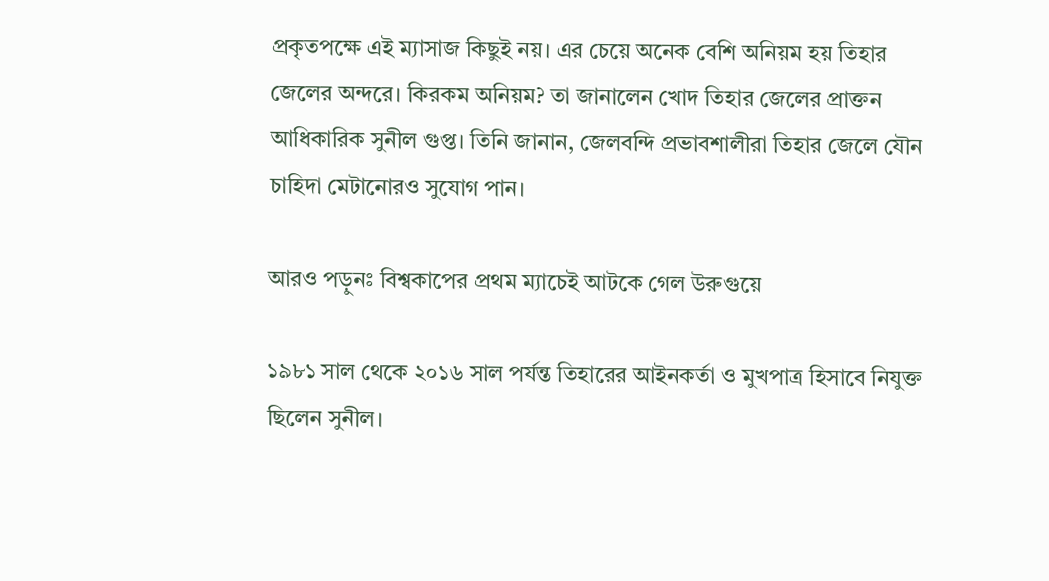প্রকৃতপক্ষে এই ম্যাসাজ কিছুই নয়। এর চেয়ে অনেক বেশি অনিয়ম হয় তিহার জেলের অন্দরে। কিরকম অনিয়ম? তা জানালেন খোদ তিহার জেলের প্রাক্তন আধিকারিক সুনীল গুপ্ত। তিনি জানান, জেলবন্দি প্রভাবশালীরা তিহার জেলে যৌন চাহিদা মেটানোরও সুযোগ পান।

আরও পড়ুনঃ বিশ্বকাপের প্রথম ম‍্যাচেই আটকে গেল উরুগুয়ে

১৯৮১ সাল থেকে ২০১৬ সাল পর্যন্ত তিহারের আইনকর্তা ও মুখপাত্র হিসাবে নিযুক্ত ছিলেন সুনীল।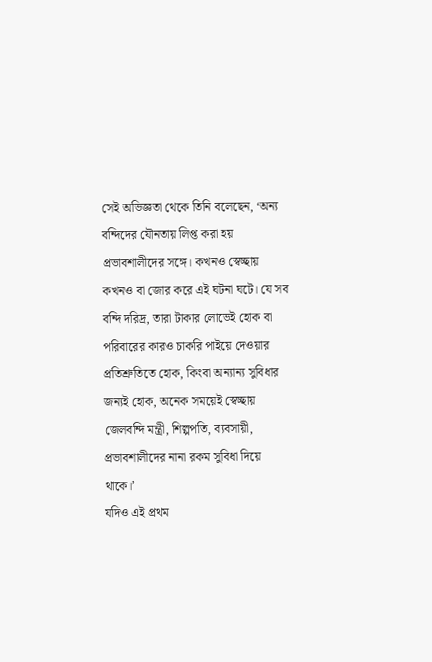সেই অভিজ্ঞতা থেকে তিনি বলেছেন, ‘অন্য বন্দিদের যৌনতায় লিপ্ত করা হয় প্রভাবশালীদের সঙ্গে। কখনও স্বেচ্ছায় কখনও বা জোর করে এই ঘটনা ঘটে। যে সব বন্দি দরিদ্র, তারা টাকার লোভেই হোক বা পরিবারের কারও চাকরি পাইয়ে দেওয়ার প্রতিশ্রুতিতে হোক, কিংবা অন্যান্য সুবিধার জন্যই হোক, অনেক সময়েই স্বেচ্ছায় জেলবন্দি মন্ত্রী, শিল্পপতি, ব্যবসায়ী, প্রভাবশালীদের নানা রকম সুবিধা দিয়ে থাকে।’
যদিও এই প্রথম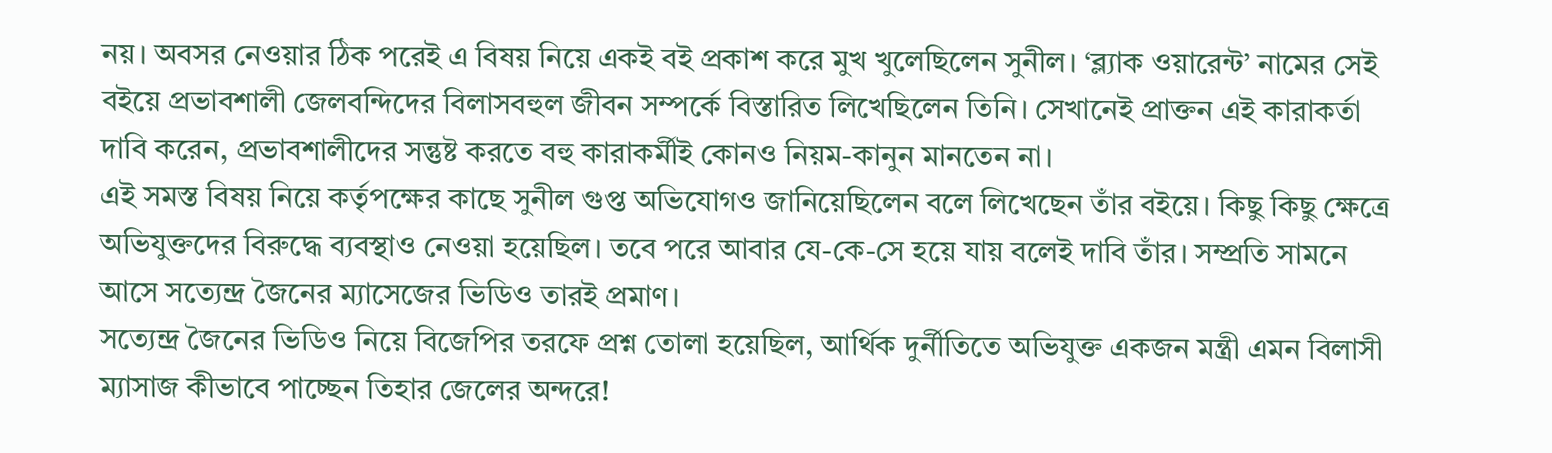নয়। অবসর নেওয়ার ঠিক পরেই এ বিষয় নিয়ে একই বই প্রকাশ করে মুখ খুলেছিলেন সুনীল। ‘ব্ল্যাক ওয়ারেন্ট’ নামের সেই বইয়ে প্রভাবশালী জেলবন্দিদের বিলাসবহুল জীবন সম্পর্কে বিস্তারিত লিখেছিলেন তিনি। সেখানেই প্রাক্তন এই কারাকর্তা দাবি করেন, প্রভাবশালীদের সন্তুষ্ট করতে বহু কারাকর্মীই কোনও নিয়ম-কানুন মানতেন না।
এই সমস্ত বিষয় নিয়ে কর্তৃপক্ষের কাছে সুনীল গুপ্ত অভিযোগও জানিয়েছিলেন বলে লিখেছেন তাঁর বইয়ে। কিছু কিছু ক্ষেত্রে অভিযুক্তদের বিরুদ্ধে ব্যবস্থাও নেওয়া হয়েছিল। তবে পরে আবার যে-কে-সে হয়ে যায় বলেই দাবি তাঁর। সম্প্রতি সামনে আসে সত্যেন্দ্র জৈনের ম্যাসেজের ভিডিও তারই প্রমাণ।
সত্যেন্দ্র জৈনের ভিডিও নিয়ে বিজেপির তরফে প্রশ্ন তোলা হয়েছিল, আর্থিক দুর্নীতিতে অভিযুক্ত একজন মন্ত্রী এমন বিলাসী ম্যাসাজ কীভাবে পাচ্ছেন তিহার জেলের অন্দরে!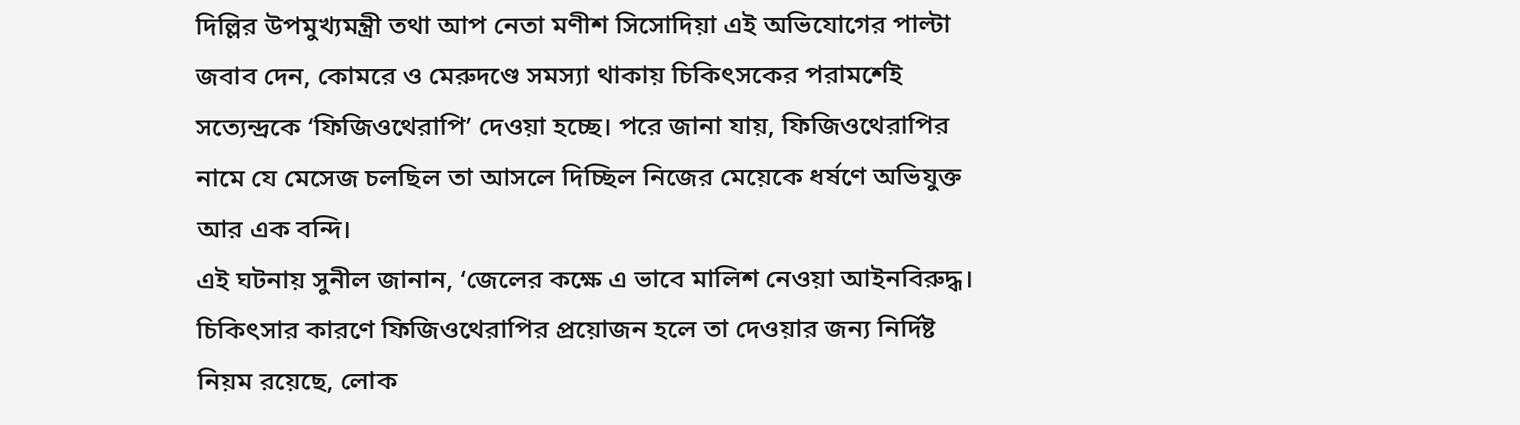দিল্লির উপমুখ্যমন্ত্রী তথা আপ নেতা মণীশ সিসোদিয়া এই অভিযোগের পাল্টা জবাব দেন, কোমরে ও মেরুদণ্ডে সমস্যা থাকায় চিকিৎসকের পরামর্শেই সত্যেন্দ্রকে ‘ফিজিওথেরাপি’ দেওয়া হচ্ছে। পরে জানা যায়, ফিজিওথেরাপির নামে যে মেসেজ চলছিল তা আসলে দিচ্ছিল নিজের মেয়েকে ধর্ষণে অভিযুক্ত আর এক বন্দি।
এই ঘটনায় সুনীল জানান, ‘জেলের কক্ষে এ ভাবে মালিশ নেওয়া আইনবিরুদ্ধ। চিকিৎসার কারণে ফিজিওথেরাপির প্রয়োজন হলে তা দেওয়ার জন্য নি‌র্দিষ্ট নিয়ম রয়েছে, লোক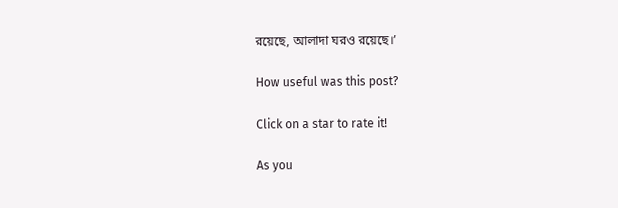রয়েছে, আলাদা ঘরও রয়েছে।’

How useful was this post?

Click on a star to rate it!

As you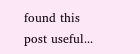found this post useful...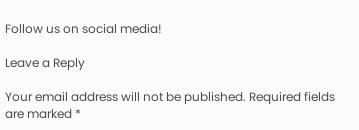Follow us on social media!

Leave a Reply

Your email address will not be published. Required fields are marked *